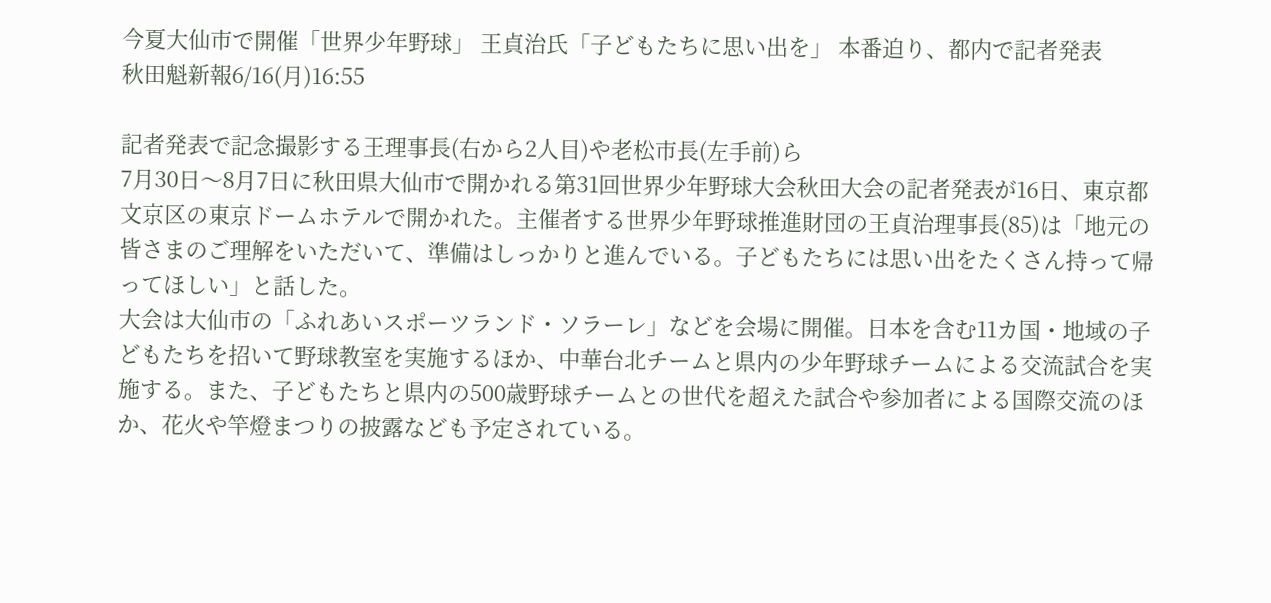今夏大仙市で開催「世界少年野球」 王貞治氏「子どもたちに思い出を」 本番迫り、都内で記者発表
秋田魁新報6/16(月)16:55

記者発表で記念撮影する王理事長(右から2人目)や老松市長(左手前)ら
7月30日〜8月7日に秋田県大仙市で開かれる第31回世界少年野球大会秋田大会の記者発表が16日、東京都文京区の東京ドームホテルで開かれた。主催者する世界少年野球推進財団の王貞治理事長(85)は「地元の皆さまのご理解をいただいて、準備はしっかりと進んでいる。子どもたちには思い出をたくさん持って帰ってほしい」と話した。
大会は大仙市の「ふれあいスポーツランド・ソラーレ」などを会場に開催。日本を含む11カ国・地域の子どもたちを招いて野球教室を実施するほか、中華台北チームと県内の少年野球チームによる交流試合を実施する。また、子どもたちと県内の500歳野球チームとの世代を超えた試合や参加者による国際交流のほか、花火や竿燈まつりの披露なども予定されている。